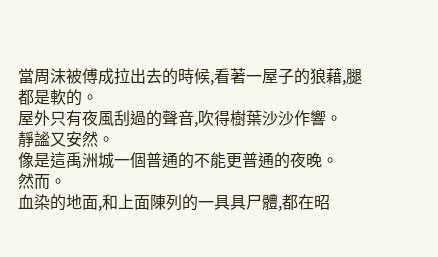當周沫被傅成拉出去的時候,看著一屋子的狼藉,腿都是軟的。
屋外只有夜風刮過的聲音,吹得樹葉沙沙作響。
靜謐又安然。
像是這禹洲城一個普通的不能更普通的夜晚。
然而。
血染的地面,和上面陳列的一具具尸體,都在昭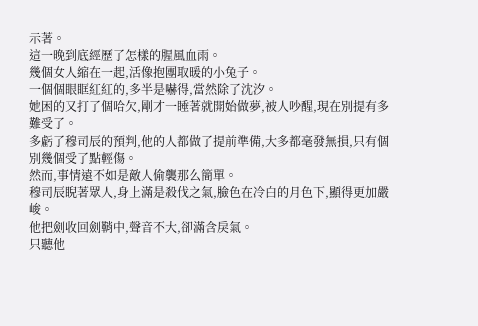示著。
這一晚到底經歷了怎樣的腥風血雨。
幾個女人縮在一起,活像抱團取暖的小兔子。
一個個眼眶紅紅的,多半是嚇得,當然除了沈汐。
她困的又打了個哈欠,剛才一睡著就開始做夢,被人吵醒,現在別提有多難受了。
多虧了穆司辰的預判,他的人都做了提前準備,大多都毫發無損,只有個別幾個受了點輕傷。
然而,事情遠不如是敵人偷襲那么簡單。
穆司辰睨著眾人,身上滿是殺伐之氣,臉色在冷白的月色下,顯得更加嚴峻。
他把劍收回劍鞘中,聲音不大,卻滿含戾氣。
只聽他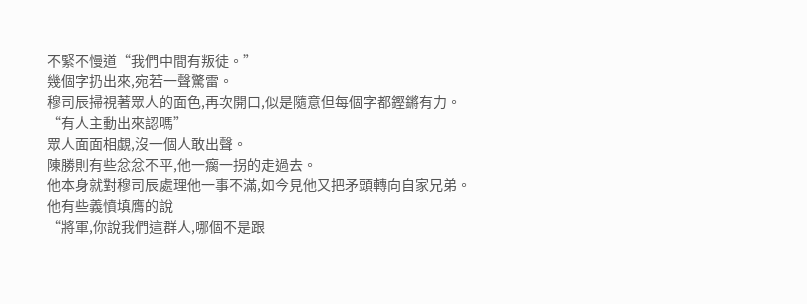不緊不慢道“我們中間有叛徒。”
幾個字扔出來,宛若一聲驚雷。
穆司辰掃視著眾人的面色,再次開口,似是隨意但每個字都鏗鏘有力。
“有人主動出來認嗎”
眾人面面相覷,沒一個人敢出聲。
陳勝則有些忿忿不平,他一瘸一拐的走過去。
他本身就對穆司辰處理他一事不滿,如今見他又把矛頭轉向自家兄弟。
他有些義憤填膺的說
“將軍,你說我們這群人,哪個不是跟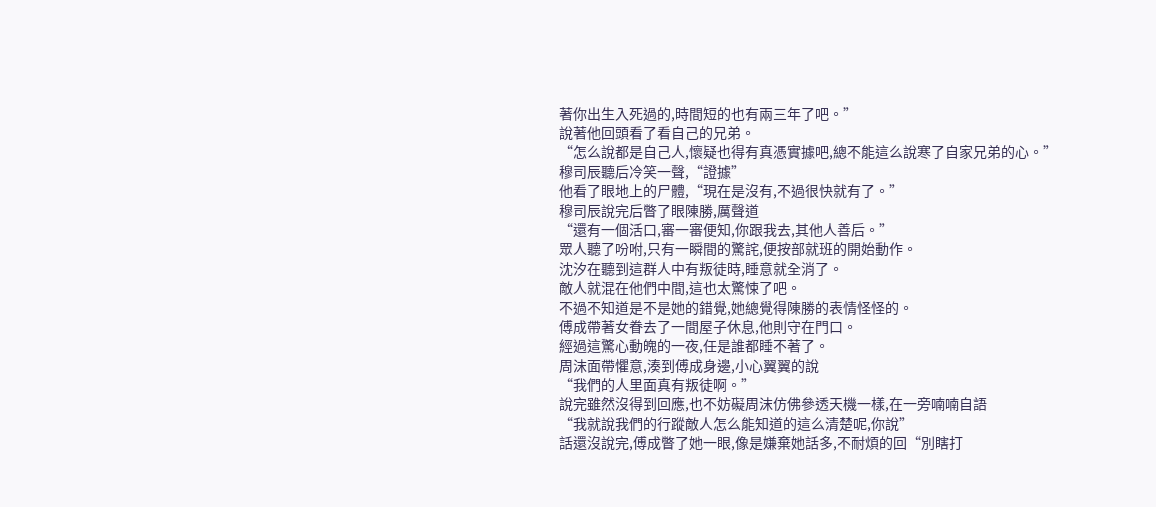著你出生入死過的,時間短的也有兩三年了吧。”
說著他回頭看了看自己的兄弟。
“怎么說都是自己人,懷疑也得有真憑實據吧,總不能這么說寒了自家兄弟的心。”
穆司辰聽后冷笑一聲,“證據”
他看了眼地上的尸體,“現在是沒有,不過很快就有了。”
穆司辰說完后瞥了眼陳勝,厲聲道
“還有一個活口,審一審便知,你跟我去,其他人善后。”
眾人聽了吩咐,只有一瞬間的驚詫,便按部就班的開始動作。
沈汐在聽到這群人中有叛徒時,睡意就全消了。
敵人就混在他們中間,這也太驚悚了吧。
不過不知道是不是她的錯覺,她總覺得陳勝的表情怪怪的。
傅成帶著女眷去了一間屋子休息,他則守在門口。
經過這驚心動魄的一夜,任是誰都睡不著了。
周沫面帶懼意,湊到傅成身邊,小心翼翼的說
“我們的人里面真有叛徒啊。”
說完雖然沒得到回應,也不妨礙周沫仿佛參透天機一樣,在一旁喃喃自語
“我就說我們的行蹤敵人怎么能知道的這么清楚呢,你說”
話還沒說完,傅成瞥了她一眼,像是嫌棄她話多,不耐煩的回“別瞎打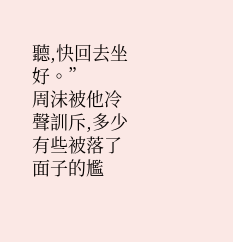聽,快回去坐好。”
周沫被他冷聲訓斥,多少有些被落了面子的尷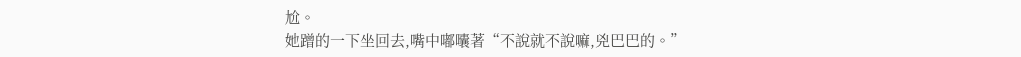尬。
她蹭的一下坐回去,嘴中嘟囔著“不說就不說嘛,兇巴巴的。”